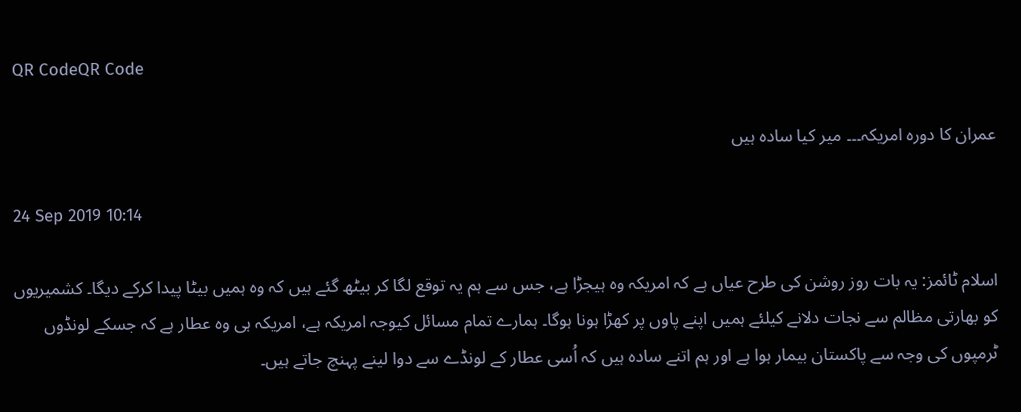QR CodeQR Code

عمران کا دورہ امریکہ۔۔۔ میر کیا سادہ ہیں

24 Sep 2019 10:14

اسلام ٹائمز: یہ بات روز روشن کی طرح عیاں ہے کہ امریکہ وہ ہیجڑا ہے، جس سے ہم یہ توقع لگا کر بیٹھ گئے ہیں کہ وہ ہمیں بیٹا پیدا کرکے دیگا۔ کشمیریوں کو بھارتی مظالم سے نجات دلانے کیلئے ہمیں اپنے پاوں پر کھڑا ہونا ہوگا۔ ہمارے تمام مسائل کیوجہ امریکہ ہے، امریکہ ہی وہ عطار ہے کہ جسکے لونڈوں ٹرمپوں کی وجہ سے پاکستان بیمار ہوا ہے اور ہم اتنے سادہ ہیں کہ اُسی عطار کے لونڈے سے دوا لینے پہنچ جاتے ہیں۔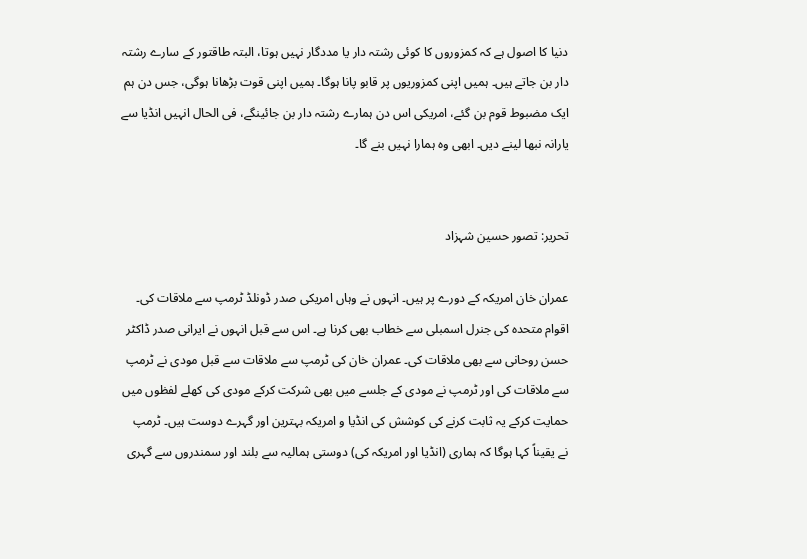دنیا کا اصول ہے کہ کمزوروں کا کوئی رشتہ دار یا مددگار نہیں ہوتا، البتہ طاقتور کے سارے رشتہ دار بن جاتے ہیں۔ ہمیں اپنی کمزوریوں پر قابو پانا ہوگا۔ ہمیں اپنی قوت بڑھانا ہوگی، جس دن ہم ایک مضبوط قوم بن گئے، امریکی اس دن ہمارے رشتہ دار بن جائینگے، فی الحال انہیں انڈیا سے یارانہ نبھا لینے دیں۔ ابھی وہ ہمارا نہیں بنے گا۔


تحریر: تصور حسین شہزاد

عمران خان امریکہ کے دورے پر ہیں۔ انہوں نے وہاں امریکی صدر ڈونلڈ ٹرمپ سے ملاقات کی۔ اقوام متحدہ کی جنرل اسمبلی سے خطاب بھی کرنا ہے۔ اس سے قبل انہوں نے ایرانی صدر ڈاکٹر حسن روحانی سے بھی ملاقات کی۔ عمران خان کی ٹرمپ سے ملاقات سے قبل مودی نے ٹرمپ سے ملاقات کی اور ٹرمپ نے مودی کے جلسے میں بھی شرکت کرکے مودی کی کھلے لفظوں میں حمایت کرکے یہ ثابت کرنے کی کوشش کی انڈیا و امریکہ بہترین اور گہرے دوست ہیں۔ ٹرمپ نے یقیناً کہا ہوگا کہ ہماری (انڈیا اور امریکہ کی) دوستی ہمالیہ سے بلند اور سمندروں سے گہری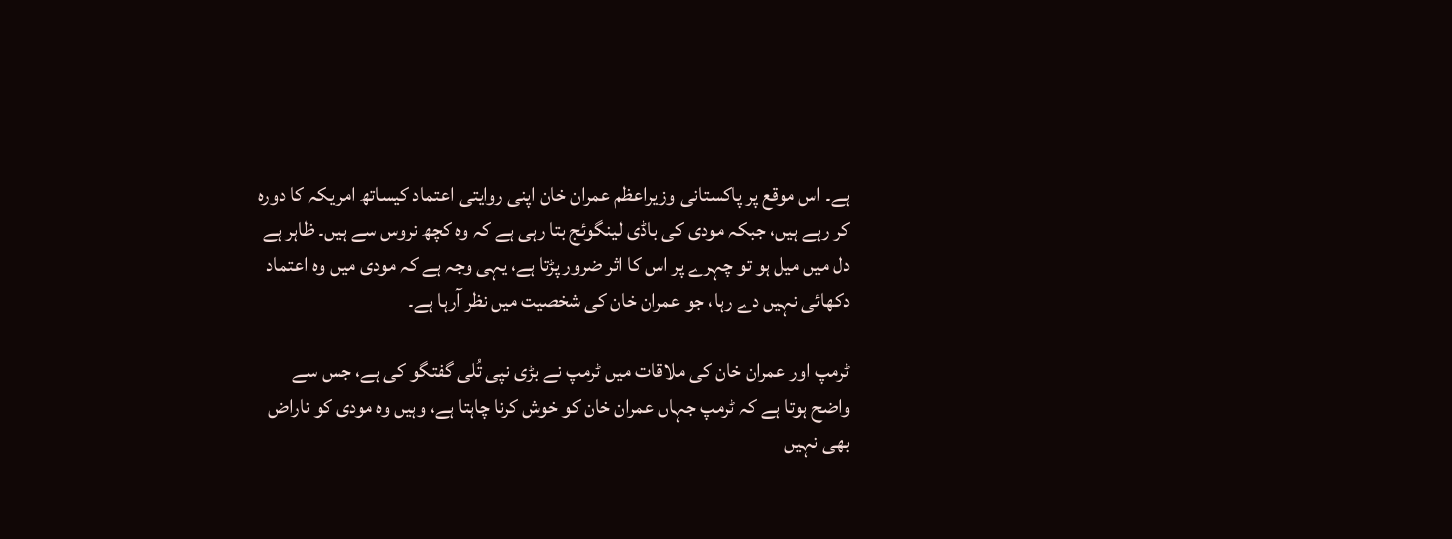ہے۔ اس موقع پر پاکستانی وزیراعظم عمران خان اپنی روایتی اعتماد کیساتھ امریکہ کا دورہ کر رہے ہیں، جبکہ مودی کی باڈی لینگوئج بتا رہی ہے کہ وہ کچھ نروس سے ہیں۔ ظاہر ہے دل میں میل ہو تو چہرے پر اس کا اثر ضرور پڑتا ہے، یہی وجہ ہے کہ مودی میں وہ اعتماد دکھائی نہیں دے رہا، جو عمران خان کی شخصیت میں نظر آرہا ہے۔

ٹرمپ اور عمران خان کی ملاقات میں ٹرمپ نے بڑی نپی تُلی گفتگو کی ہے، جس سے واضح ہوتا ہے کہ ٹرمپ جہاں عمران خان کو خوش کرنا چاہتا ہے، وہیں وہ مودی کو ناراض بھی نہیں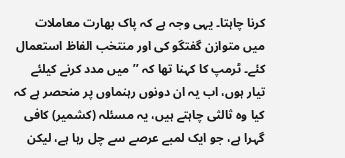کرنا چاہتا۔ یہی وجہ ہے کہ پاک بھارت معاملات میں متوازن گفتگو کی اور منتخب الفاظ استعمال کئے۔ ٹرمپ کا کہنا تھا کہ ’’میں مدد کرنے کیلئے تیار ہوں، اب یہ ان دونوں رہنماوں پر منحصر ہے کہ کیا وہ ثالثی چاہتے ہیں، یہ مسئلہ (کشمیر) کافی گہرا ہے، جو ایک لمبے عرصے سے چل رہا ہے، لیکن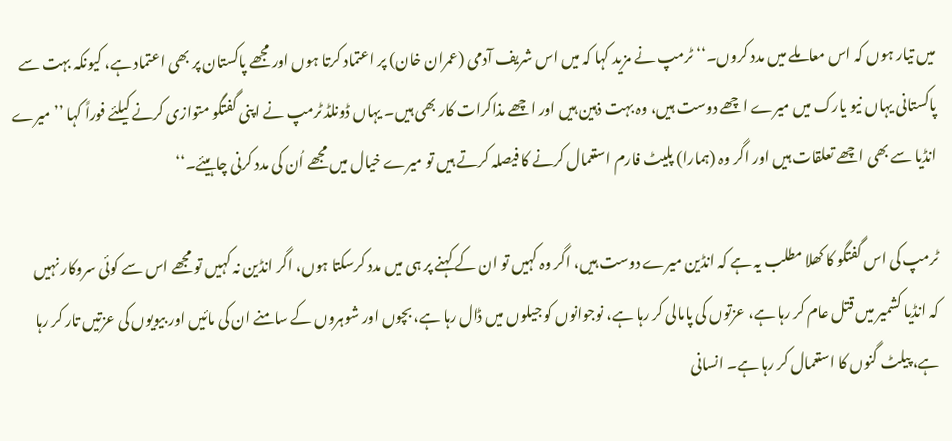میں تیار ہوں کہ اس معاملے میں مدد کروں۔‘‘ ٹرمپ نے مزید کہا کہ میں اس شریف آدمی (عمران خان) پر اعتماد کرتا ہوں اور مجھے پاکستان پر بھی اعتماد ہے، کیونکہ بہت سے پاکستانی یہاں نیو یارک میں میرے اچھے دوست ہیں، وہ بہت ذہین ہیں اور اچھے مذاکرات کار بھی ہیں۔ یہاں ڈونلڈ ٹرمپ نے اپنی گفتگو متوازی کرنے کیلئے فوراً کہا ’’میرے انڈیا سے بھی اچھے تعلقات ہیں اور اگر وہ (ہمارا) پلیٹ فارم استعمال کرنے کا فیصلہ کرتے ہیں تو میرے خیال میں مجھے اُن کی مدد کرنی چاہیئے۔‘‘

ٹرمپ کی اس گفتگو کا کھلا مطلب یہ ہے کہ انڈین میرے دوست ہیں، اگر وہ کہیں تو ان کے کہنے پر ہی میں مدد کرسکتا ہوں، اگر انڈین نہ کہیں تو مجھے اس سے کوئی سروکار نہیں کہ انڈیا کشمیر میں قتل عام کر رہا ہے، عزتوں کی پامالی کر رہا ہے، نوجوانوں کو جیلوں میں ڈال رہا ہے، بچوں اور شوہروں کے سامنے ان کی مائیں اور بیویوں کی عزتیں تار کر رہا ہے، پیلٹ گنوں کا استعمال کر رہا ہے۔ انسانی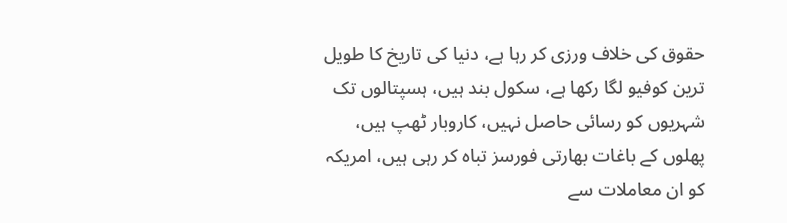حقوق کی خلاف ورزی کر رہا ہے، دنیا کی تاریخ کا طویل ترین کوفیو لگا رکھا ہے، سکول بند ہیں، ہسپتالوں تک شہریوں کو رسائی حاصل نہیں، کاروبار ٹھپ ہیں، پھلوں کے باغات بھارتی فورسز تباہ کر رہی ہیں، امریکہ کو ان معاملات سے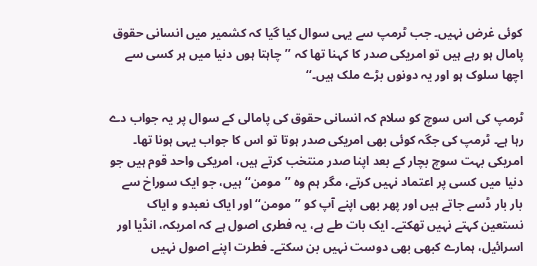کوئی غرض نہیں۔ جب ٹرمپ سے یہی سوال کیا گیا کہ کشمیر میں انسانی حقوق پامال ہو رہے ہیں تو امریکی صدر کا کہنا تھا کہ ’’چاہتا ہوں دنیا میں ہر کسی سے اچھا سلوک ہو اور یہ دونوں بڑے ملک ہیں۔‘‘

ٹرمپ کی اس سوچ کو سلام کہ انسانی حقوق کی پامالی کے سوال پر یہ جواب دے رہا ہے۔ ٹرمپ کی جگہ کوئی بھی امریکی صدر ہوتا تو اس کا جواب یہی ہونا تھا۔ امریکی بہت سوچ بچار کے بعد اپنا صدر منتخب کرتے ہیں، امریکی واحد قوم ہیں جو دنیا میں کسی پر اعتماد نہیں کرتے، مگر ہم وہ ’’مومن‘‘ ہیں، جو ایک سوراخ سے بار بار ڈسے جاتے ہیں اور پھر بھی اپنے آپ کو ’’مومن‘‘ اور ایاک نعبدو و ایاک نستعین کہتے نہیں تھکتے۔ ایک بات طے ہے، یہ فطری اصول ہے کہ امریکہ، انڈیا اور اسرائیل، ہمارے کبھی بھی دوست نہیں بن سکتے۔ فطرت اپنے اصول نہیں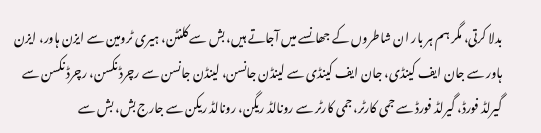بدلا کرتی، مگر ہم ہر بار ان شاطروں کے جھانسے میں آجاتے ہیں، بش سے کلنٹن، ہیری ٹرومین سے ایزن ہاور، ایزن ہاور سے جان ایف کینڈی، جان ایف کینڈی سے لینڈن جانسن، لینڈن جانسن سے رچرڈ نکسن، رچرڈ نکسن سے گیرلڈ فورڈ، گیرلڈ فورڈ سے جمی کارٹر، جمی کارٹر سے رونالڈ ریگن، رونالڈ ریکن سے جارج بش، بش سے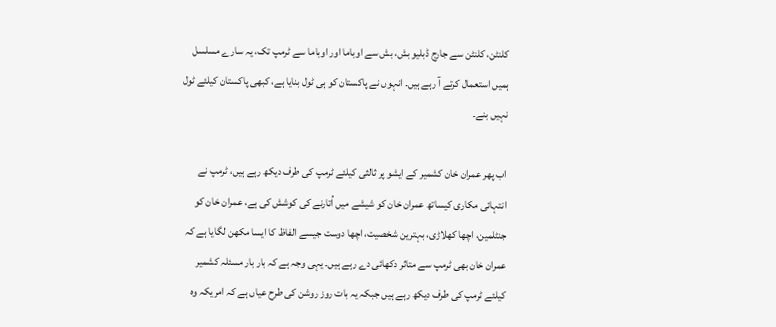کلنٹن، کلنٹن سے جارج ڈبلیو بش، بش سے اوباما اور اوباما سے ٹرمپ تک، یہ سارے مسلسل ہمیں استعمال کرتے آ رہے ہیں۔ انہوں نے پاکستان کو ہی ٹول بنایا ہے، کبھی پاکستان کیلئے ٹول نہیں بنے۔

اب پھر عمران خان کشمیر کے ایشو پر ثالثی کیلئے ٹرمپ کی طرف دیکھ رہے ہیں، ٹرمپ نے انتہائی مکاری کیساتھ عمران خان کو شیشے میں اُتارنے کی کوشش کی ہے، عمران خان کو جنٹلمین، اچھا کھلاڑی، بہترین شخصیت، اچھا دوست جیسے الفاظ کا ایسا مکھن لگایا ہے کہ عمران خان بھی ٹرمپ سے متاثر دکھائی دے رہے ہیں۔ یہی وجہ ہے کہ بار بار مسئلہ کشمیر کیلئے ٹرمپ کی طرف دیکھ رہے ہیں جبکہ یہ بات روز روشن کی طرح عیاں ہے کہ امریکہ وہ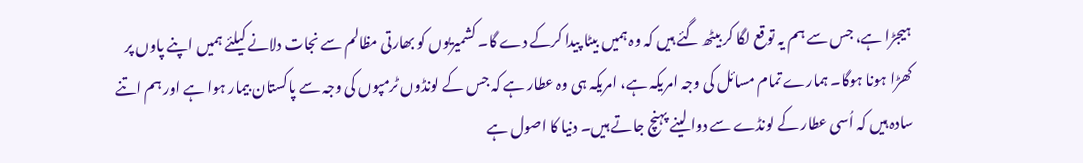ہیجڑا ہے، جس سے ہم یہ توقع لگا کر بیٹھ گئے ہیں کہ وہ ہمیں بیٹا پیدا کرکے دے گا۔ کشمیریوں کو بھارتی مظالم سے نجات دلانے کیلئے ہمیں اپنے پاوں پر کھڑا ہونا ہوگا۔ ہمارے تمام مسائل کی وجہ امریکہ ہے، امریکہ ہی وہ عطار ہے کہ جس کے لونڈوں ٹرمپوں کی وجہ سے پاکستان بیمار ہوا ہے اور ہم اتنے سادہ ہیں کہ اُسی عطار کے لونڈے سے دوا لینے پہنچ جاتے ہیں۔ دنیا کا اصول ہے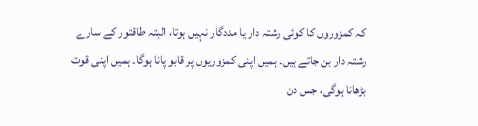کہ کمزوروں کا کوئی رشتہ دار یا مددگار نہیں ہوتا، البتہ طاقتور کے سارے رشتہ دار بن جاتے ہیں۔ ہمیں اپنی کمزوریوں پر قابو پانا ہوگا۔ ہمیں اپنی قوت بڑھانا ہوگی، جس دن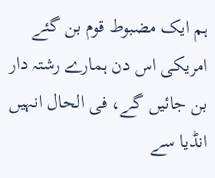ہم ایک مضبوط قوم بن گئے امریکی اس دن ہمارے رشتہ دار بن جائیں گے، فی الحال انہیں انڈیا سے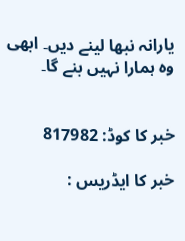یارانہ نبھا لینے دیں۔ ابھی وہ ہمارا نہیں بنے گا۔


خبر کا کوڈ: 817982

خبر کا ایڈریس :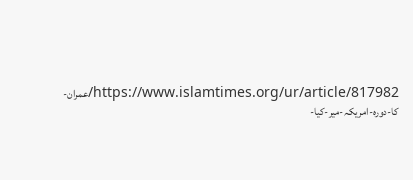https://www.islamtimes.org/ur/article/817982/عمران-کا-دورہ-امریکہ-میر-کیا-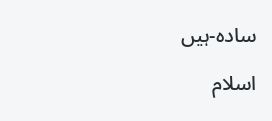سادہ-ہیں

اسلام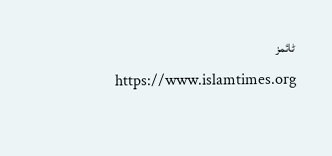ٹائمز
  https://www.islamtimes.org